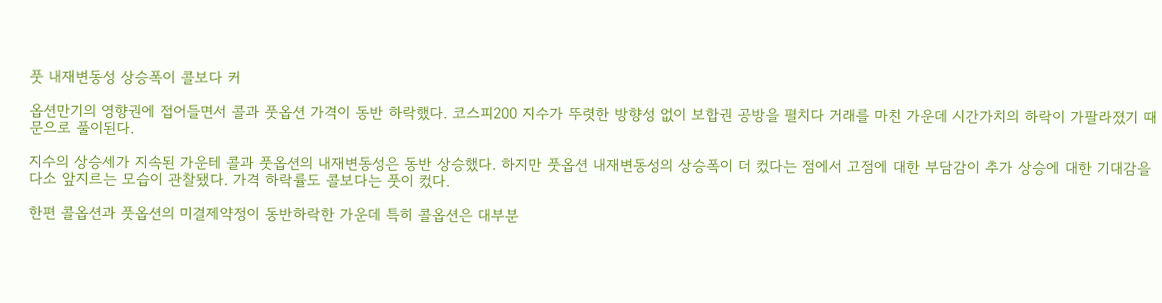풋 내재변동성 상승폭이 콜보다 커

옵션만기의 영향권에 접어들면서 콜과 풋옵션 가격이 동반 하락했다. 코스피200 지수가 뚜렷한 방향성 없이 보합권 공방을 펼치다 거래를 마친 가운데 시간가치의 하락이 가팔라졌기 때문으로 풀이된다.

지수의 상승세가 지속된 가운테 콜과 풋옵션의 내재변동성은 동반 상승했다. 하지만 풋옵션 내재변동성의 상승폭이 더 컸다는 점에서 고점에 대한 부담감이 추가 상승에 대한 기대감을 다소 앞지르는 모습이 관찰됐다. 가격 하락률도 콜보다는 풋이 컸다.

한편 콜옵션과 풋옵션의 미결제약정이 동반하락한 가운데 특히 콜옵션은 대부분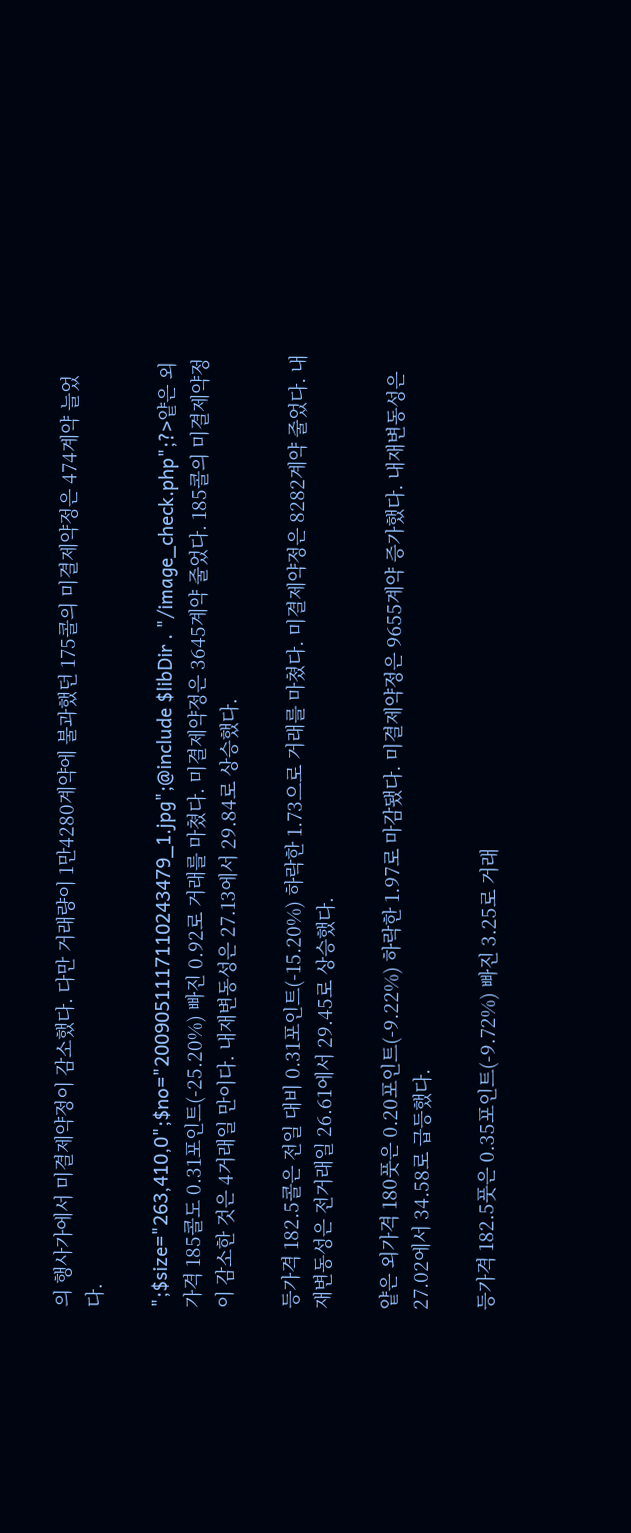의 행사가에서 미결제약정이 감소했다. 다만 거래량이 1만4280계약에 불과했던 175콜의 미결제약정은 474계약 늘었다.

";$size="263,410,0";$no="2009051117110243479_1.jpg";@include $libDir . "/image_check.php";?>얕은 외가격 185콜도 0.31포인트(-25.20%) 빠진 0.92로 거래를 마쳤다. 미결제약정은 3645계약 줄었다. 185콜의 미결제약정이 감소한 것은 4거래일 만이다. 내재변동성은 27.13에서 29.84로 상승했다.

등가격 182.5콜은 전일 대비 0.31포인트(-15.20%) 하락한 1.73으로 거래를 마쳤다. 미결제약정은 8282계약 줄었다. 내재변동성은 전거래일 26.61에서 29.45로 상승했다.

얕은 외가격 180풋은 0.20포인트(-9.22%) 하락한 1.97로 마감됐다. 미결제약정은 9655계약 증가했다. 내재변동성은 27.02에서 34.58로 급등했다.

등가격 182.5풋은 0.35포인트(-9.72%) 빠진 3.25로 거래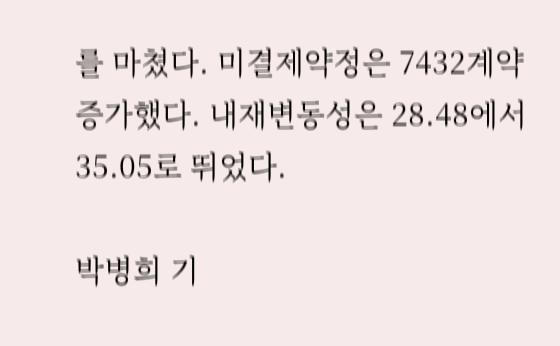를 마쳤다. 미결제약정은 7432계약 증가했다. 내재변동성은 28.48에서 35.05로 뛰었다.

박병희 기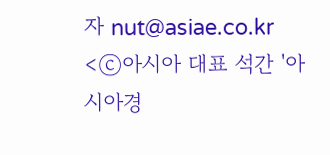자 nut@asiae.co.kr
<ⓒ아시아 대표 석간 '아시아경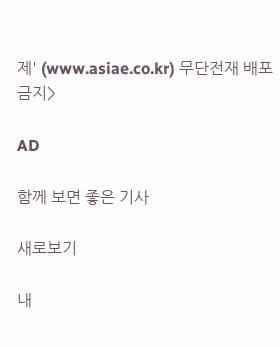제' (www.asiae.co.kr) 무단전재 배포금지>

AD

함께 보면 좋은 기사

새로보기

내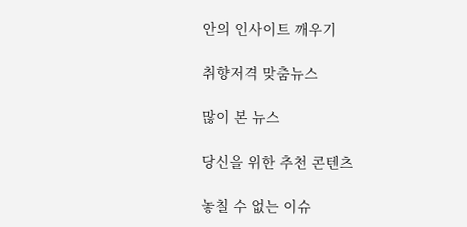안의 인사이트 깨우기

취향저격 맞춤뉴스

많이 본 뉴스

당신을 위한 추천 콘텐츠

놓칠 수 없는 이슈